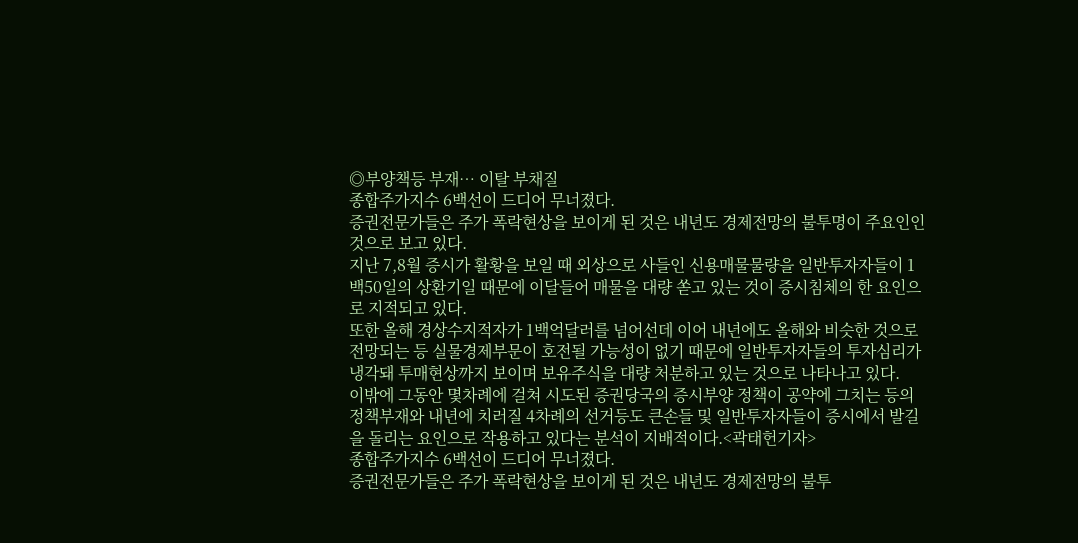◎부양책등 부재… 이탈 부채질
종합주가지수 6백선이 드디어 무너졌다.
증권전문가들은 주가 폭락현상을 보이게 된 것은 내년도 경제전망의 불투명이 주요인인 것으로 보고 있다.
지난 7,8월 증시가 활황을 보일 때 외상으로 사들인 신용매물물량을 일반투자자들이 1백50일의 상환기일 때문에 이달들어 매물을 대량 쏟고 있는 것이 증시침체의 한 요인으로 지적되고 있다.
또한 올해 경상수지적자가 1백억달러를 넘어선데 이어 내년에도 올해와 비슷한 것으로 전망되는 등 실물경제부문이 호전될 가능성이 없기 때문에 일반투자자들의 투자심리가 냉각돼 투매현상까지 보이며 보유주식을 대량 처분하고 있는 것으로 나타나고 있다.
이밖에 그동안 몇차례에 걸쳐 시도된 증권당국의 증시부양 정책이 공약에 그치는 등의 정책부재와 내년에 치러질 4차례의 선거등도 큰손들 및 일반투자자들이 증시에서 발길을 돌리는 요인으로 작용하고 있다는 분석이 지배적이다.<곽태헌기자>
종합주가지수 6백선이 드디어 무너졌다.
증권전문가들은 주가 폭락현상을 보이게 된 것은 내년도 경제전망의 불투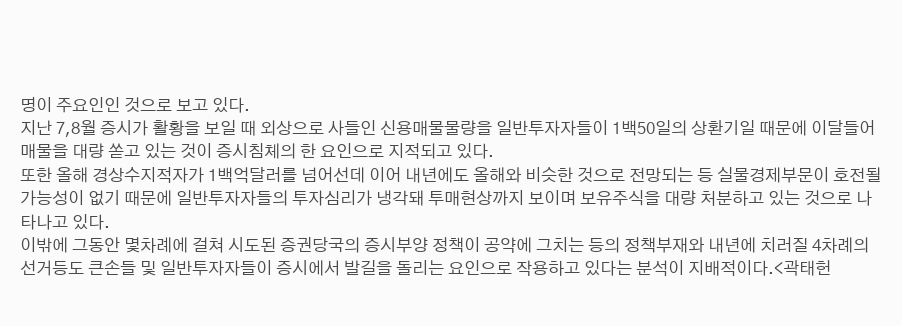명이 주요인인 것으로 보고 있다.
지난 7,8월 증시가 활황을 보일 때 외상으로 사들인 신용매물물량을 일반투자자들이 1백50일의 상환기일 때문에 이달들어 매물을 대량 쏟고 있는 것이 증시침체의 한 요인으로 지적되고 있다.
또한 올해 경상수지적자가 1백억달러를 넘어선데 이어 내년에도 올해와 비슷한 것으로 전망되는 등 실물경제부문이 호전될 가능성이 없기 때문에 일반투자자들의 투자심리가 냉각돼 투매현상까지 보이며 보유주식을 대량 처분하고 있는 것으로 나타나고 있다.
이밖에 그동안 몇차례에 걸쳐 시도된 증권당국의 증시부양 정책이 공약에 그치는 등의 정책부재와 내년에 치러질 4차례의 선거등도 큰손들 및 일반투자자들이 증시에서 발길을 돌리는 요인으로 작용하고 있다는 분석이 지배적이다.<곽태헌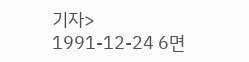기자>
1991-12-24 6면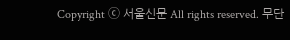Copyright ⓒ 서울신문 All rights reserved. 무단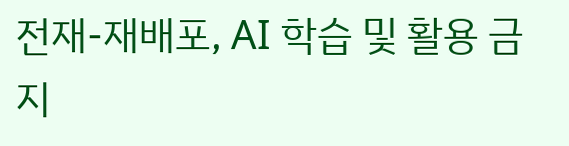전재-재배포, AI 학습 및 활용 금지